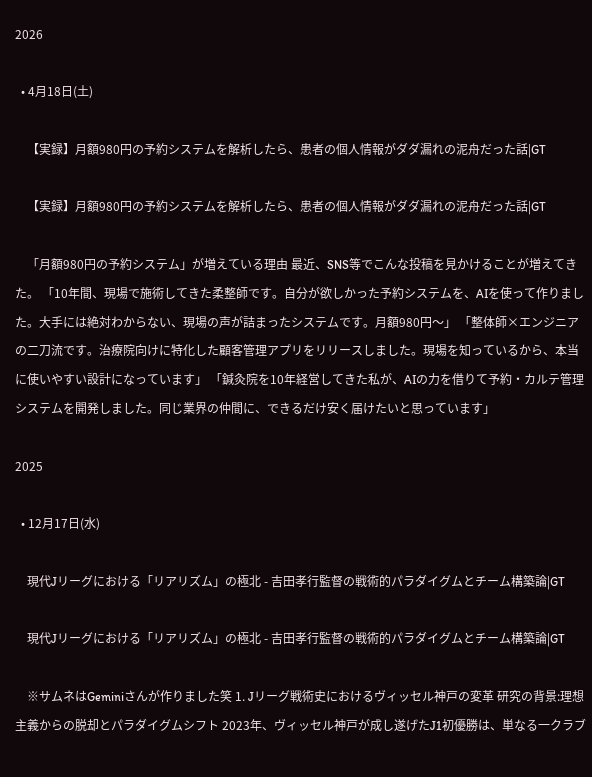2026

  • 4月18日(土)

    【実録】月額980円の予約システムを解析したら、患者の個人情報がダダ漏れの泥舟だった話|GT

    【実録】月額980円の予約システムを解析したら、患者の個人情報がダダ漏れの泥舟だった話|GT

    「月額980円の予約システム」が増えている理由 最近、SNS等でこんな投稿を見かけることが増えてきた。 「10年間、現場で施術してきた柔整師です。自分が欲しかった予約システムを、AIを使って作りました。大手には絶対わからない、現場の声が詰まったシステムです。月額980円〜」 「整体師×エンジニアの二刀流です。治療院向けに特化した顧客管理アプリをリリースしました。現場を知っているから、本当に使いやすい設計になっています」 「鍼灸院を10年経営してきた私が、AIの力を借りて予約・カルテ管理システムを開発しました。同じ業界の仲間に、できるだけ安く届けたいと思っています」

2025

  • 12月17日(水)

    現代Jリーグにおける「リアリズム」の極北 - 吉田孝行監督の戦術的パラダイグムとチーム構築論|GT

    現代Jリーグにおける「リアリズム」の極北 - 吉田孝行監督の戦術的パラダイグムとチーム構築論|GT

    ※サムネはGeminiさんが作りました笑 1. Jリーグ戦術史におけるヴィッセル神戸の変革 研究の背景:理想主義からの脱却とパラダイグムシフト 2023年、ヴィッセル神戸が成し遂げたJ1初優勝は、単なる一クラブ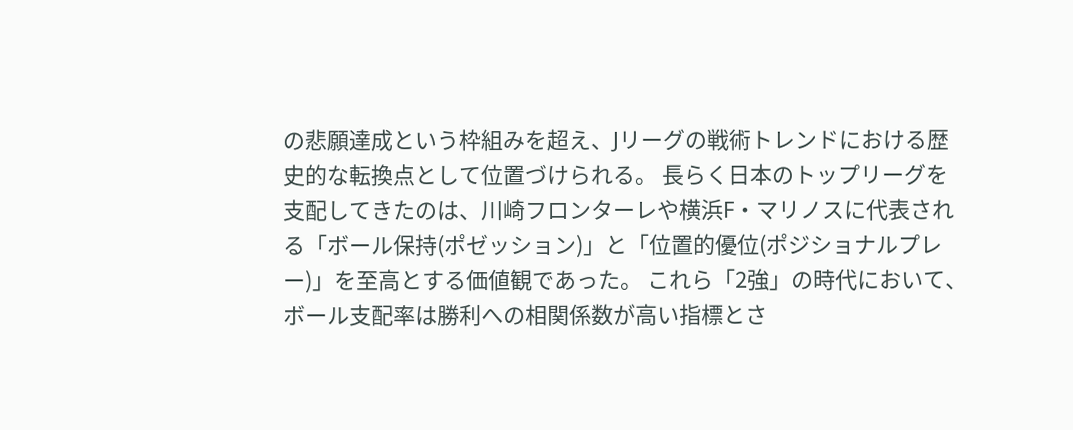の悲願達成という枠組みを超え、Jリーグの戦術トレンドにおける歴史的な転換点として位置づけられる。 長らく日本のトップリーグを支配してきたのは、川崎フロンターレや横浜F・マリノスに代表される「ボール保持(ポゼッション)」と「位置的優位(ポジショナルプレー)」を至高とする価値観であった。 これら「2強」の時代において、ボール支配率は勝利への相関係数が高い指標とさ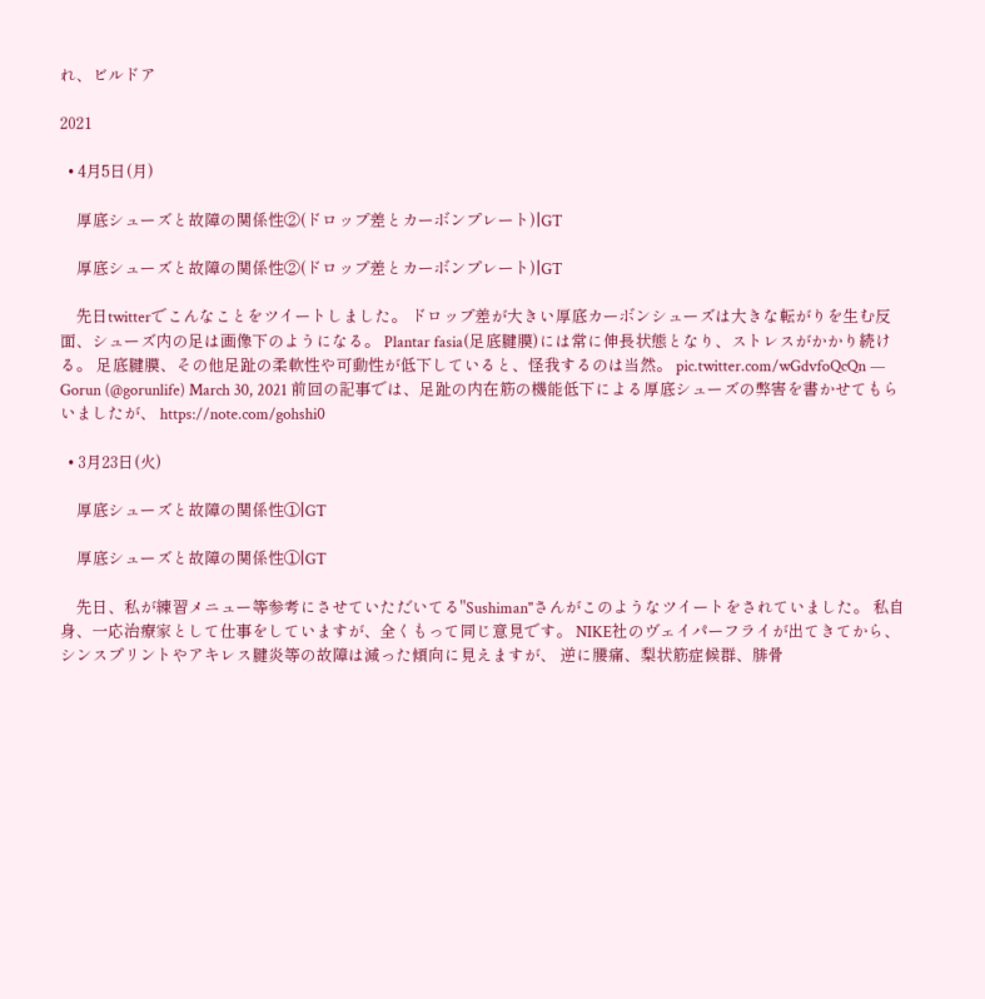れ、ビルドア

2021

  • 4月5日(月)

    厚底シューズと故障の関係性②(ドロップ差とカーボンプレート)|GT

    厚底シューズと故障の関係性②(ドロップ差とカーボンプレート)|GT

    先日twitterでこんなことをツイートしました。 ドロップ差が大きい厚底カーボンシューズは大きな転がりを生む反面、シューズ内の足は画像下のようになる。 Plantar fasia(足底腱膜)には常に伸長状態となり、ストレスがかかり続ける。 足底腱膜、その他足趾の柔軟性や可動性が低下していると、怪我するのは当然。 pic.twitter.com/wGdvfoQcQn — Gorun (@gorunlife) March 30, 2021 前回の記事では、足趾の内在筋の機能低下による厚底シューズの弊害を書かせてもらいましたが、 https://note.com/gohshi0

  • 3月23日(火)

    厚底シューズと故障の関係性①|GT

    厚底シューズと故障の関係性①|GT

    先日、私が練習メニュー等参考にさせていただいてる"Sushiman"さんがこのようなツイートをされていました。 私自身、一応治療家として仕事をしていますが、全くもって同じ意見です。 NIKE社のヴェイパーフライが出てきてから、シンスプリントやアキレス腱炎等の故障は減った傾向に見えますが、 逆に腰痛、梨状筋症候群、腓骨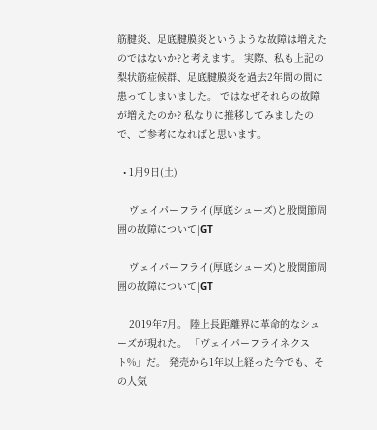筋腱炎、足底腱膜炎というような故障は増えたのではないか?と考えます。 実際、私も上記の梨状筋症候群、足底腱膜炎を過去2年間の間に患ってしまいました。 ではなぜそれらの故障が増えたのか? 私なりに推移してみましたので、ご参考になればと思います。

  • 1月9日(土)

    ヴェイパーフライ(厚底シューズ)と股関節周囲の故障について|GT

    ヴェイパーフライ(厚底シューズ)と股関節周囲の故障について|GT

    2019年7月。 陸上長距離界に革命的なシューズが現れた。 「ヴェイパーフライネクスト%」だ。 発売から1年以上経った今でも、その人気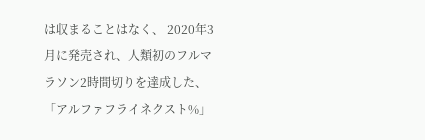は収まることはなく、 2020年3月に発売され、人類初のフルマラソン2時間切りを達成した、 「アルファフライネクスト%」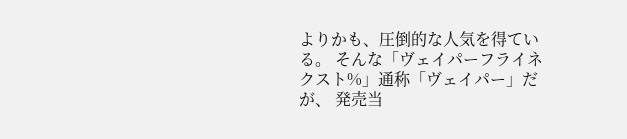よりかも、圧倒的な人気を得ている。 そんな「ヴェイパーフライネクスト%」通称「ヴェイパー」だが、 発売当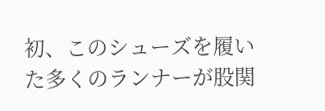初、このシューズを履いた多くのランナーが股関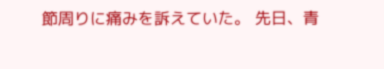節周りに痛みを訴えていた。 先日、青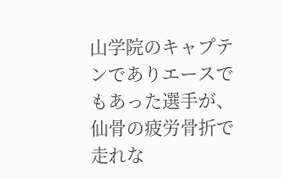山学院のキャプテンでありエースでもあった選手が、仙骨の疲労骨折で走れな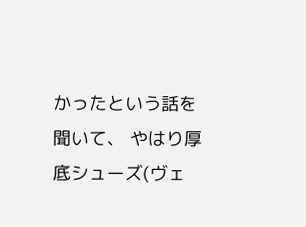かったという話を聞いて、 やはり厚底シューズ(ヴェ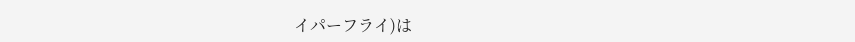イパーフライ)は